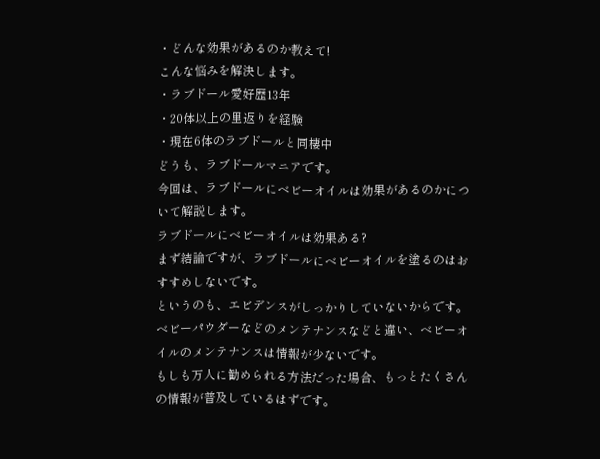・どんな効果があるのか教えて!
こんな悩みを解決します。
・ラブドール愛好歴13年
・20体以上の里返りを経験
・現在6体のラブドールと同棲中
どうも、ラブドールマニアです。
今回は、ラブドールにベビーオイルは効果があるのかについて解説します。
ラブドールにベビーオイルは効果ある?
まず結論ですが、ラブドールにベビーオイルを塗るのはおすすめしないです。
というのも、エビデンスがしっかりしていないからです。
ベビーパウダーなどのメンテナンスなどと違い、ベビーオイルのメンテナンスは情報が少ないです。
もしも万人に勧められる方法だった場合、もっとたくさんの情報が普及しているはずです。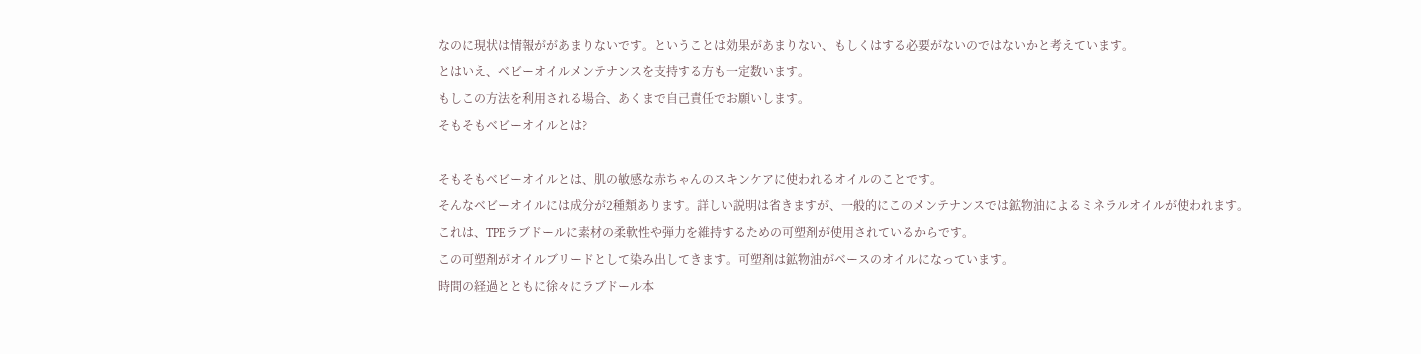なのに現状は情報ががあまりないです。ということは効果があまりない、もしくはする必要がないのではないかと考えています。
とはいえ、ベビーオイルメンテナンスを支持する方も一定数います。
もしこの方法を利用される場合、あくまで自己責任でお願いします。
そもそもベビーオイルとは?

そもそもベビーオイルとは、肌の敏感な赤ちゃんのスキンケアに使われるオイルのことです。
そんなベビーオイルには成分が2種類あります。詳しい説明は省きますが、一般的にこのメンテナンスでは鉱物油によるミネラルオイルが使われます。
これは、TPEラブドールに素材の柔軟性や弾力を維持するための可塑剤が使用されているからです。
この可塑剤がオイルブリードとして染み出してきます。可塑剤は鉱物油がベースのオイルになっています。
時間の経過とともに徐々にラブドール本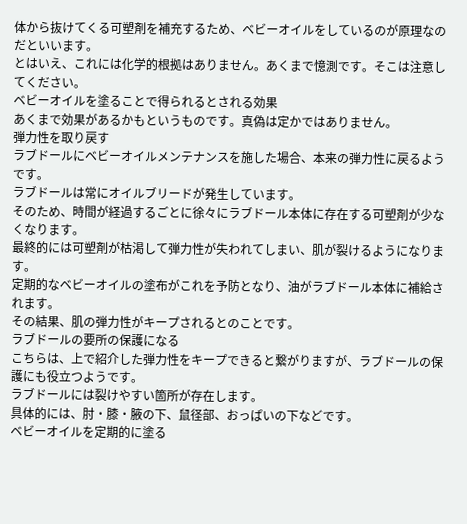体から抜けてくる可塑剤を補充するため、ベビーオイルをしているのが原理なのだといいます。
とはいえ、これには化学的根拠はありません。あくまで憶測です。そこは注意してください。
ベビーオイルを塗ることで得られるとされる効果
あくまで効果があるかもというものです。真偽は定かではありません。
弾力性を取り戻す
ラブドールにベビーオイルメンテナンスを施した場合、本来の弾力性に戻るようです。
ラブドールは常にオイルブリードが発生しています。
そのため、時間が経過するごとに徐々にラブドール本体に存在する可塑剤が少なくなります。
最終的には可塑剤が枯渇して弾力性が失われてしまい、肌が裂けるようになります。
定期的なベビーオイルの塗布がこれを予防となり、油がラブドール本体に補給されます。
その結果、肌の弾力性がキープされるとのことです。
ラブドールの要所の保護になる
こちらは、上で紹介した弾力性をキープできると繋がりますが、ラブドールの保護にも役立つようです。
ラブドールには裂けやすい箇所が存在します。
具体的には、肘・膝・腋の下、鼠径部、おっぱいの下などです。
ベビーオイルを定期的に塗る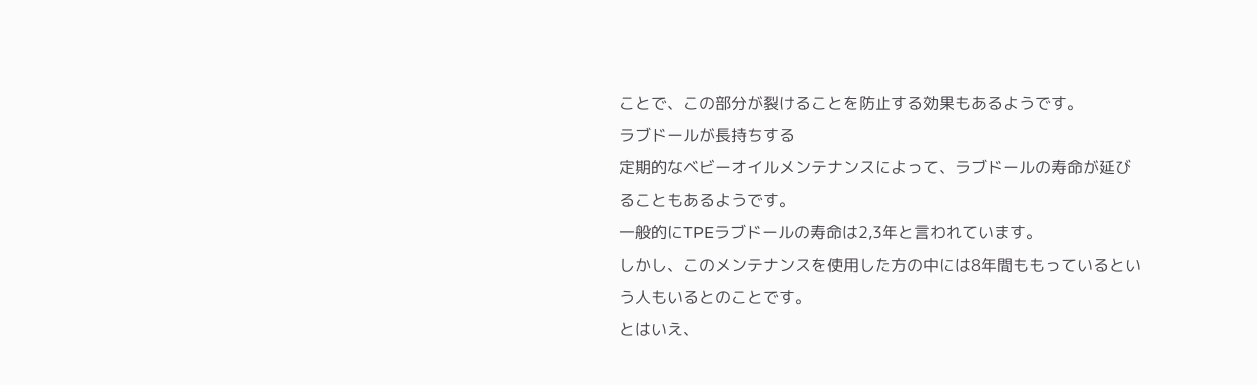ことで、この部分が裂けることを防止する効果もあるようです。
ラブドールが長持ちする
定期的なベビーオイルメンテナンスによって、ラブドールの寿命が延びることもあるようです。
一般的にTPEラブドールの寿命は2,3年と言われています。
しかし、このメンテナンスを使用した方の中には8年間ももっているという人もいるとのことです。
とはいえ、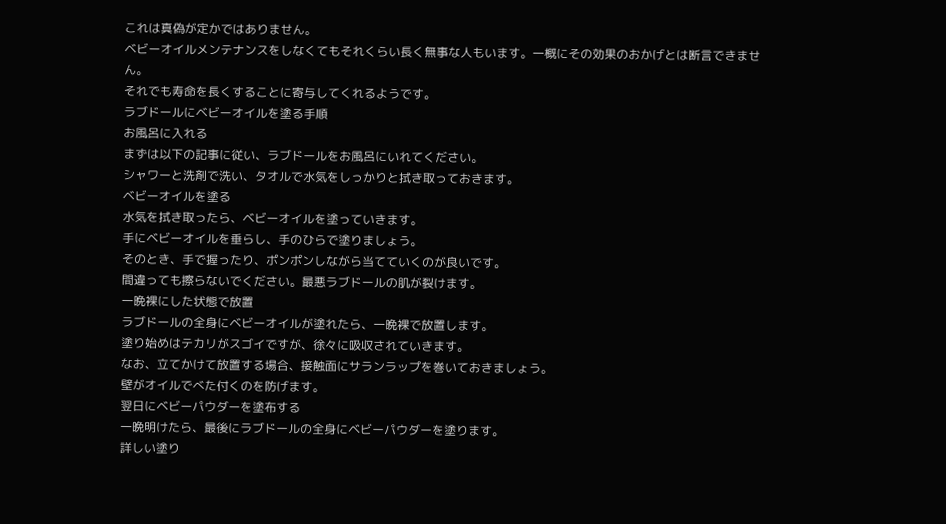これは真偽が定かではありません。
ベビーオイルメンテナンスをしなくてもそれくらい長く無事な人もいます。一概にその効果のおかげとは断言できません。
それでも寿命を長くすることに寄与してくれるようです。
ラブドールにベビーオイルを塗る手順
お風呂に入れる
まずは以下の記事に従い、ラブドールをお風呂にいれてください。
シャワーと洗剤で洗い、タオルで水気をしっかりと拭き取っておきます。
ベビーオイルを塗る
水気を拭き取ったら、ベビーオイルを塗っていきます。
手にベビーオイルを垂らし、手のひらで塗りましょう。
そのとき、手で握ったり、ポンポンしながら当てていくのが良いです。
間違っても擦らないでください。最悪ラブドールの肌が裂けます。
一晩裸にした状態で放置
ラブドールの全身にベビーオイルが塗れたら、一晩裸で放置します。
塗り始めはテカリがスゴイですが、徐々に吸収されていきます。
なお、立てかけて放置する場合、接触面にサランラップを巻いておきましょう。
壁がオイルでべた付くのを防げます。
翌日にベビーパウダーを塗布する
一晩明けたら、最後にラブドールの全身にベビーパウダーを塗ります。
詳しい塗り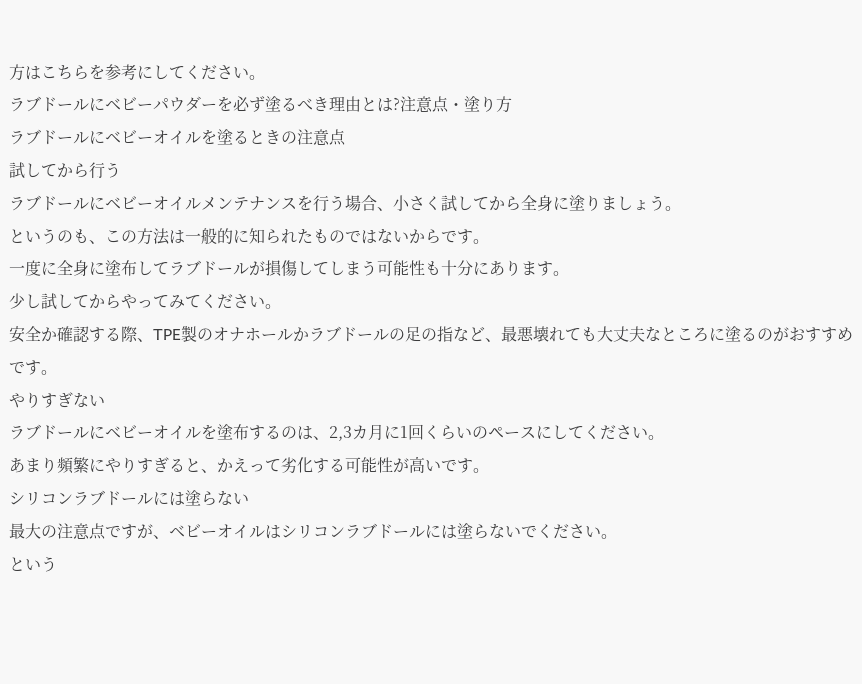方はこちらを参考にしてください。
ラブドールにベビーパウダーを必ず塗るべき理由とは?注意点・塗り方
ラブドールにベビーオイルを塗るときの注意点
試してから行う
ラブドールにベビーオイルメンテナンスを行う場合、小さく試してから全身に塗りましょう。
というのも、この方法は一般的に知られたものではないからです。
一度に全身に塗布してラブドールが損傷してしまう可能性も十分にあります。
少し試してからやってみてください。
安全か確認する際、TPE製のオナホールかラブドールの足の指など、最悪壊れても大丈夫なところに塗るのがおすすめです。
やりすぎない
ラブドールにベビーオイルを塗布するのは、2,3カ月に1回くらいのペースにしてください。
あまり頻繁にやりすぎると、かえって劣化する可能性が高いです。
シリコンラブドールには塗らない
最大の注意点ですが、ベビーオイルはシリコンラブドールには塗らないでください。
という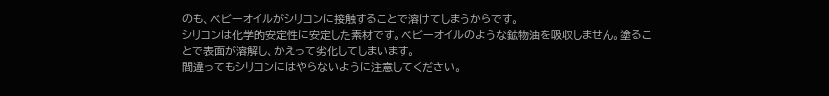のも、ベビーオイルがシリコンに接触することで溶けてしまうからです。
シリコンは化学的安定性に安定した素材です。ベビーオイルのような鉱物油を吸収しません。塗ることで表面が溶解し、かえって劣化してしまいます。
間違ってもシリコンにはやらないように注意してください。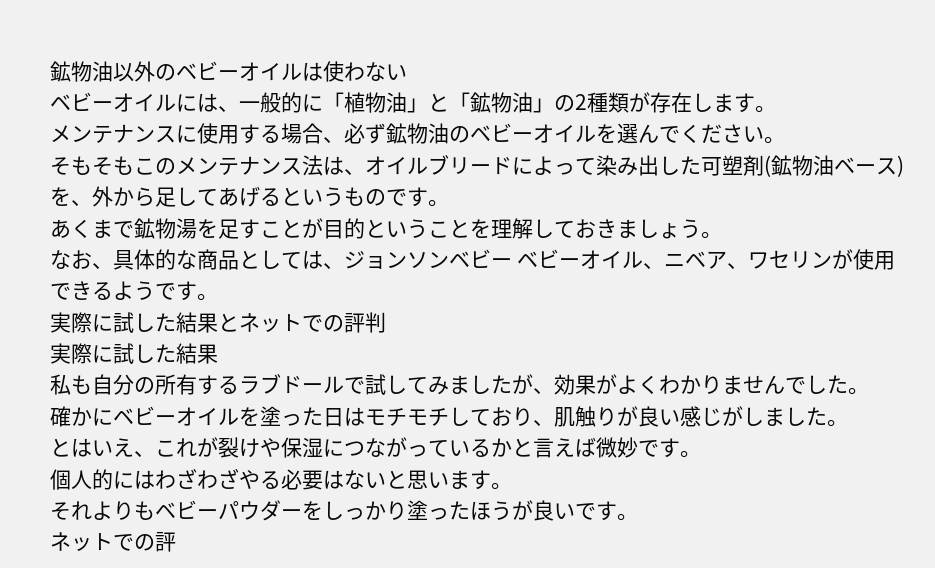鉱物油以外のベビーオイルは使わない
ベビーオイルには、一般的に「植物油」と「鉱物油」の2種類が存在します。
メンテナンスに使用する場合、必ず鉱物油のベビーオイルを選んでください。
そもそもこのメンテナンス法は、オイルブリードによって染み出した可塑剤(鉱物油ベース)を、外から足してあげるというものです。
あくまで鉱物湯を足すことが目的ということを理解しておきましょう。
なお、具体的な商品としては、ジョンソンベビー ベビーオイル、ニベア、ワセリンが使用できるようです。
実際に試した結果とネットでの評判
実際に試した結果
私も自分の所有するラブドールで試してみましたが、効果がよくわかりませんでした。
確かにベビーオイルを塗った日はモチモチしており、肌触りが良い感じがしました。
とはいえ、これが裂けや保湿につながっているかと言えば微妙です。
個人的にはわざわざやる必要はないと思います。
それよりもベビーパウダーをしっかり塗ったほうが良いです。
ネットでの評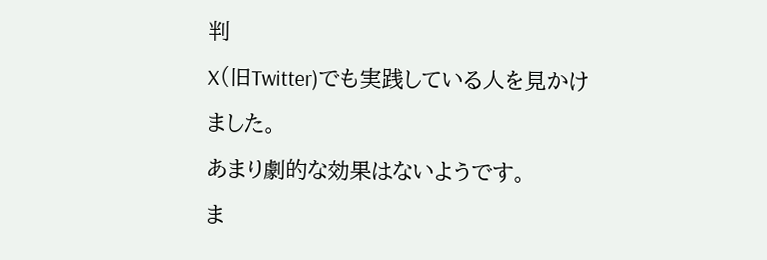判
X(旧Twitter)でも実践している人を見かけました。
あまり劇的な効果はないようです。
ま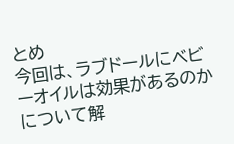とめ
今回は、ラブドールにベビーオイルは効果があるのかについて解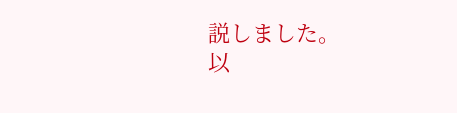説しました。
以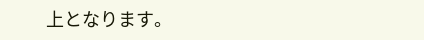上となります。